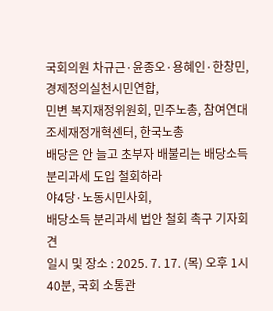국회의원 차규근·윤종오·용혜인·한창민, 경제정의실천시민연합,
민변 복지재정위원회, 민주노총, 참여연대 조세재정개혁센터, 한국노총
배당은 안 늘고 초부자 배불리는 배당소득 분리과세 도입 철회하라
야4당·노동시민사회,
배당소득 분리과세 법안 철회 촉구 기자회견
일시 및 장소 : 2025. 7. 17. (목) 오후 1시 40분, 국회 소통관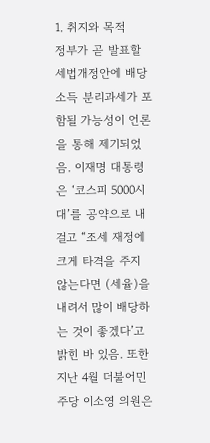1. 취지와 목적
정부가 곧 발표할 세법개정안에 배당소득 분리과세가 포함될 가능성이 언론을 통해 제기되었음. 이재명 대통령은 ‘코스피 5000시대’를 공약으로 내걸고 “조세 재정에 크게 타격을 주지 않는다면 (세율)을 내려서 많이 배당하는 것이 좋겠다’고 밝힌 바 있음. 또한 지난 4월 더불어민주당 이소영 의원은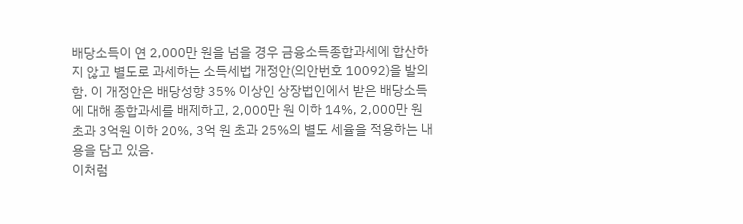배당소득이 연 2,000만 원을 넘을 경우 금융소득종합과세에 합산하지 않고 별도로 과세하는 소득세법 개정안(의안번호 10092)을 발의함. 이 개정안은 배당성향 35% 이상인 상장법인에서 받은 배당소득에 대해 종합과세를 배제하고, 2,000만 원 이하 14%, 2,000만 원 초과 3억원 이하 20%, 3억 원 초과 25%의 별도 세율을 적용하는 내용을 담고 있음.
이처럼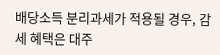배당소득 분리과세가 적용될 경우, 감세 혜택은 대주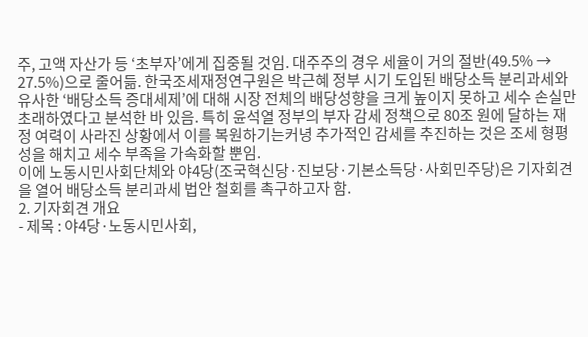주, 고액 자산가 등 ‘초부자’에게 집중될 것임. 대주주의 경우 세율이 거의 절반(49.5% → 27.5%)으로 줄어듦. 한국조세재정연구원은 박근혜 정부 시기 도입된 배당소득 분리과세와 유사한 ‘배당소득 증대세제’에 대해 시장 전체의 배당성향을 크게 높이지 못하고 세수 손실만 초래하였다고 분석한 바 있음. 특히 윤석열 정부의 부자 감세 정책으로 80조 원에 달하는 재정 여력이 사라진 상황에서 이를 복원하기는커녕 추가적인 감세를 추진하는 것은 조세 형평성을 해치고 세수 부족을 가속화할 뿐임.
이에 노동시민사회단체와 야4당(조국혁신당·진보당·기본소득당·사회민주당)은 기자회견을 열어 배당소득 분리과세 법안 철회를 촉구하고자 함.
2. 기자회견 개요
- 제목 : 야4당·노동시민사회,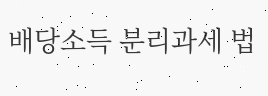배당소득 분리과세 법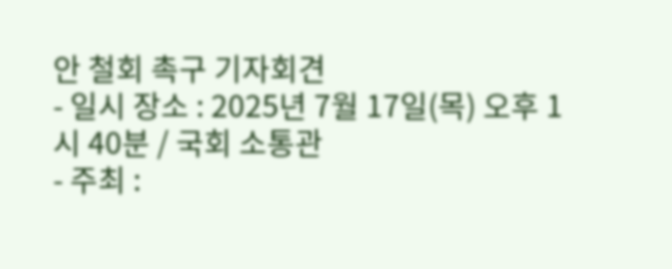안 철회 촉구 기자회견
- 일시 장소 : 2025년 7월 17일(목) 오후 1시 40분 / 국회 소통관
- 주최 :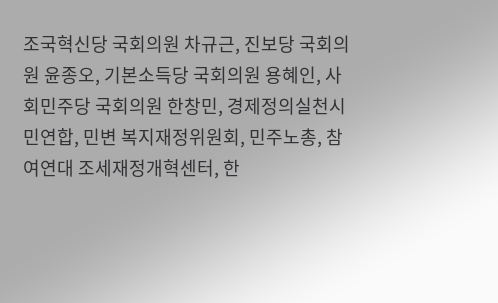조국혁신당 국회의원 차규근, 진보당 국회의원 윤종오, 기본소득당 국회의원 용혜인, 사회민주당 국회의원 한창민, 경제정의실천시민연합, 민변 복지재정위원회, 민주노총, 참여연대 조세재정개혁센터, 한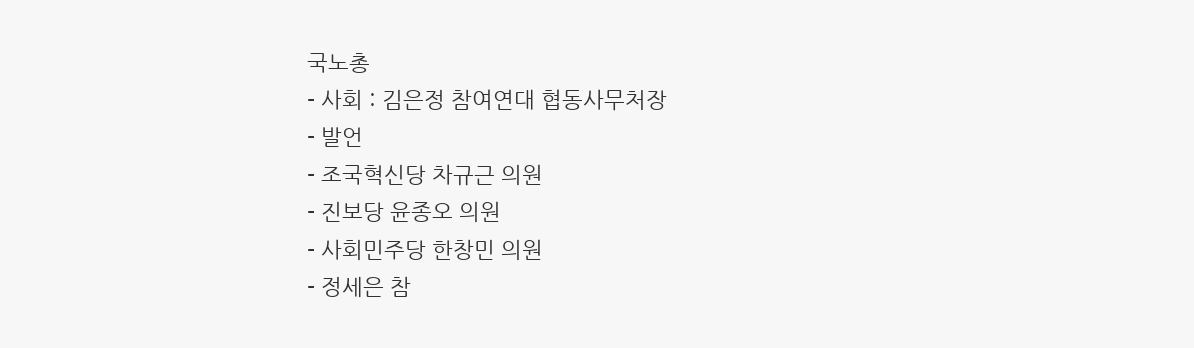국노총
- 사회 : 김은정 참여연대 협동사무처장
- 발언
- 조국혁신당 차규근 의원
- 진보당 윤종오 의원
- 사회민주당 한창민 의원
- 정세은 참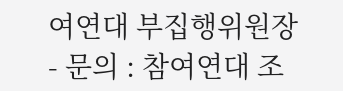여연대 부집행위원장
- 문의 : 참여연대 조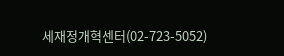세재정개혁센터(02-723-5052)